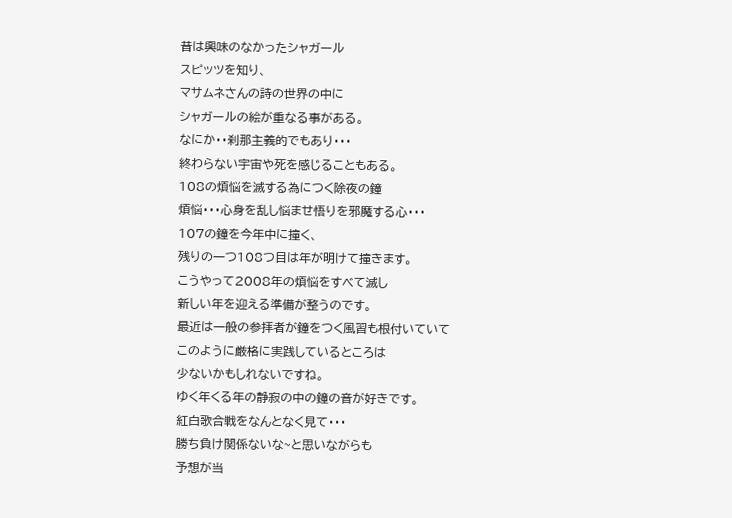昔は興味のなかったシャガール
スピッツを知り、
マサムネさんの詩の世界の中に
シャガールの絵が重なる事がある。
なにか・・刹那主義的でもあり・・・
終わらない宇宙や死を感じることもある。
108の煩悩を滅する為につく除夜の鐘
煩悩・・・心身を乱し悩ませ悟りを邪魔する心・・・
107の鐘を今年中に撞く、
残りの一つ108つ目は年が明けて撞きます。
こうやって2008年の煩悩をすべて滅し
新しい年を迎える準備が整うのです。
最近は一般の参拝者が鐘をつく風習も根付いていて
このように厳格に実践しているところは
少ないかもしれないですね。
ゆく年くる年の静寂の中の鐘の音が好きです。
紅白歌合戦をなんとなく見て・・・
勝ち負け関係ないな~と思いながらも
予想が当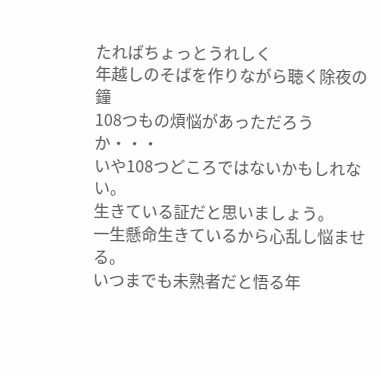たればちょっとうれしく
年越しのそばを作りながら聴く除夜の鐘
108つもの煩悩があっただろうか・・・
いや108つどころではないかもしれない。
生きている証だと思いましょう。
一生懸命生きているから心乱し悩ませる。
いつまでも未熟者だと悟る年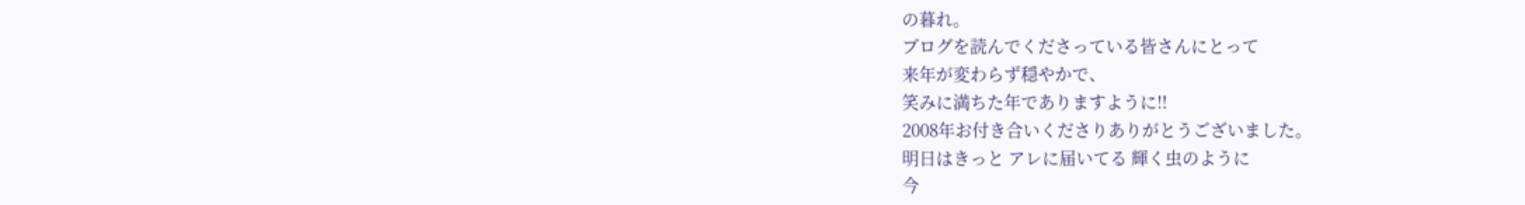の暮れ。
ブログを読んでくださっている皆さんにとって
来年が変わらず穏やかで、
笑みに満ちた年でありますように!!
2008年お付き合いくださりありがとうございました。
明日はきっと アレに届いてる 輝く虫のように
今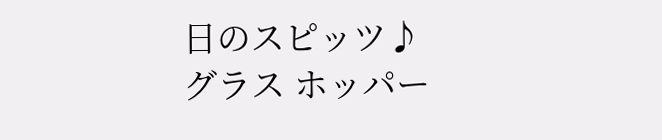日のスピッツ♪
グラス ホッパー